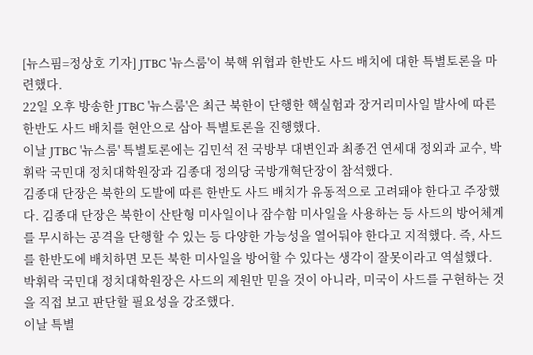[뉴스핌=정상호 기자] JTBC '뉴스룸'이 북핵 위협과 한반도 사드 배치에 대한 특별토론을 마련했다.
22일 오후 방송한 JTBC '뉴스룸'은 최근 북한이 단행한 핵실험과 장거리미사일 발사에 따른 한반도 사드 배치를 현안으로 삼아 특별토론을 진행했다.
이날 JTBC '뉴스룸' 특별토론에는 김민석 전 국방부 대변인과 최종건 연세대 정외과 교수, 박휘락 국민대 정치대학원장과 김종대 정의당 국방개혁단장이 참석했다.
김종대 단장은 북한의 도발에 따른 한반도 사드 배치가 유동적으로 고려돼야 한다고 주장했다. 김종대 단장은 북한이 산탄형 미사일이나 잠수함 미사일을 사용하는 등 사드의 방어체계를 무시하는 공격을 단행할 수 있는 등 다양한 가능성을 열어둬야 한다고 지적했다. 즉, 사드를 한반도에 배치하면 모든 북한 미사일을 방어할 수 있다는 생각이 잘못이라고 역설했다.
박휘락 국민대 정치대학원장은 사드의 제원만 믿을 것이 아니라, 미국이 사드를 구현하는 것을 직접 보고 판단할 필요성을 강조했다.
이날 특별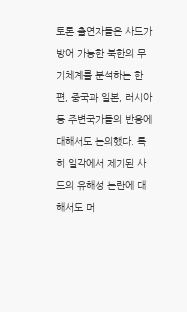토론 출연자들은 사드가 방어 가능한 북한의 무기체계를 분석하는 한편, 중국과 일본, 러시아 등 주변국가들의 반응에 대해서도 논의했다. 특히 일각에서 제기된 사드의 유해성 논란에 대해서도 머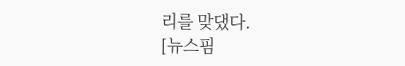리를 맞댔다.
[뉴스핌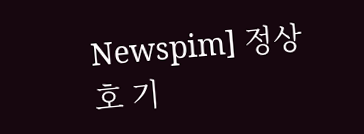Newspim] 정상호 기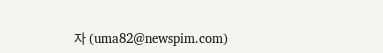자 (uma82@newspim.com)